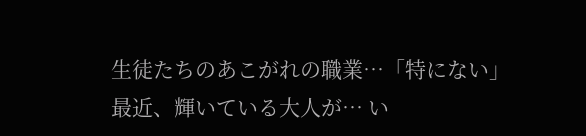生徒たちのあこがれの職業…「特にない」
最近、輝いている大人が… い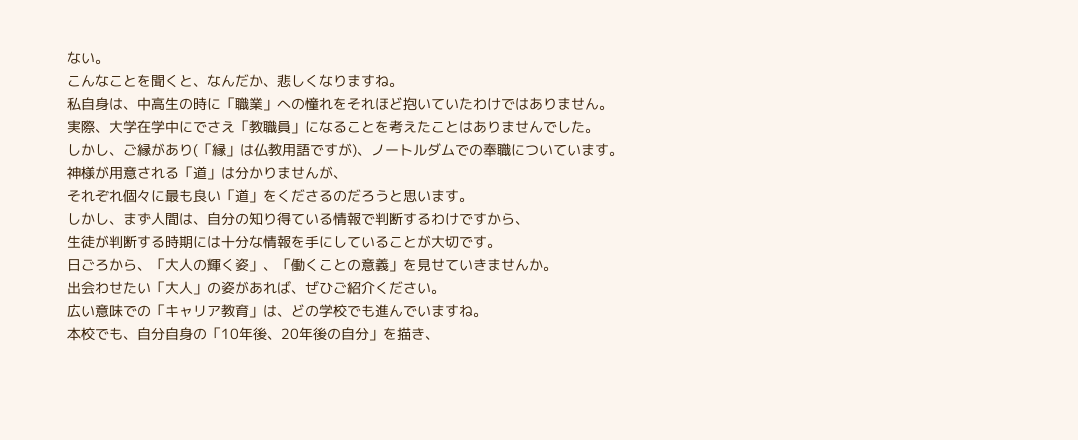ない。
こんなことを聞くと、なんだか、悲しくなりますね。
私自身は、中高生の時に「職業」への憧れをそれほど抱いていたわけではありません。
実際、大学在学中にでさえ「教職員」になることを考えたことはありませんでした。
しかし、ご縁があり(「縁」は仏教用語ですが)、ノートルダムでの奉職についています。
神様が用意される「道」は分かりませんが、
それぞれ個々に最も良い「道」をくださるのだろうと思います。
しかし、まず人間は、自分の知り得ている情報で判断するわけですから、
生徒が判断する時期には十分な情報を手にしていることが大切です。
日ごろから、「大人の輝く姿」、「働くことの意義」を見せていきませんか。
出会わせたい「大人」の姿があれば、ぜひご紹介ください。
広い意味での「キャリア教育」は、どの学校でも進んでいますね。
本校でも、自分自身の「10年後、20年後の自分」を描き、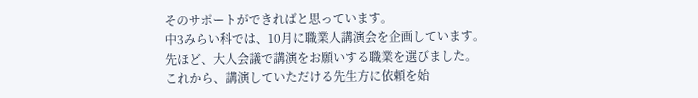そのサポートができればと思っています。
中3みらい科では、10月に職業人講演会を企画しています。
先ほど、大人会議で講演をお願いする職業を選びました。
これから、講演していただける先生方に依頼を始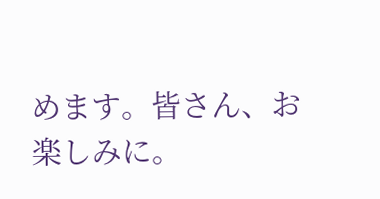めます。皆さん、お楽しみに。